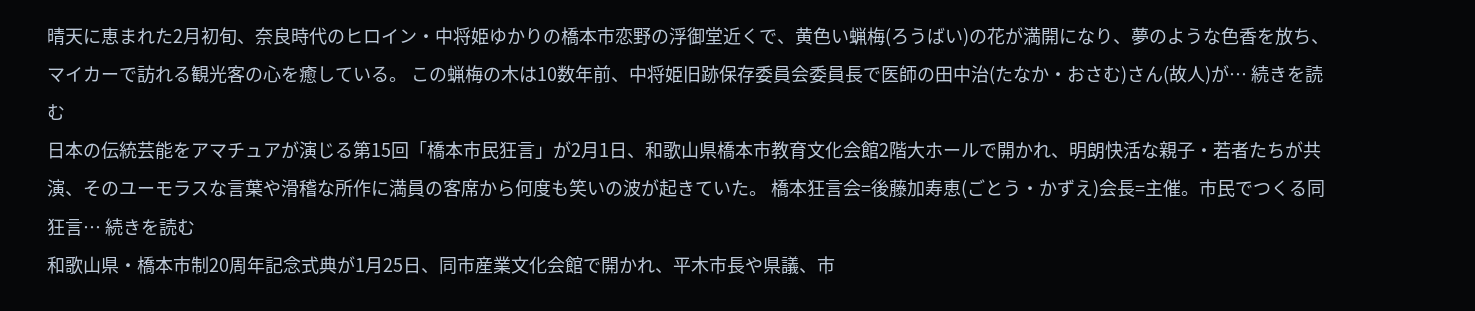晴天に恵まれた2月初旬、奈良時代のヒロイン・中将姫ゆかりの橋本市恋野の浮御堂近くで、黄色い蝋梅(ろうばい)の花が満開になり、夢のような色香を放ち、マイカーで訪れる観光客の心を癒している。 この蝋梅の木は10数年前、中将姫旧跡保存委員会委員長で医師の田中治(たなか・おさむ)さん(故人)が… 続きを読む
日本の伝統芸能をアマチュアが演じる第15回「橋本市民狂言」が2月1日、和歌山県橋本市教育文化会館2階大ホールで開かれ、明朗快活な親子・若者たちが共演、そのユーモラスな言葉や滑稽な所作に満員の客席から何度も笑いの波が起きていた。 橋本狂言会=後藤加寿恵(ごとう・かずえ)会長=主催。市民でつくる同狂言… 続きを読む
和歌山県・橋本市制20周年記念式典が1月25日、同市産業文化会館で開かれ、平木市長や県議、市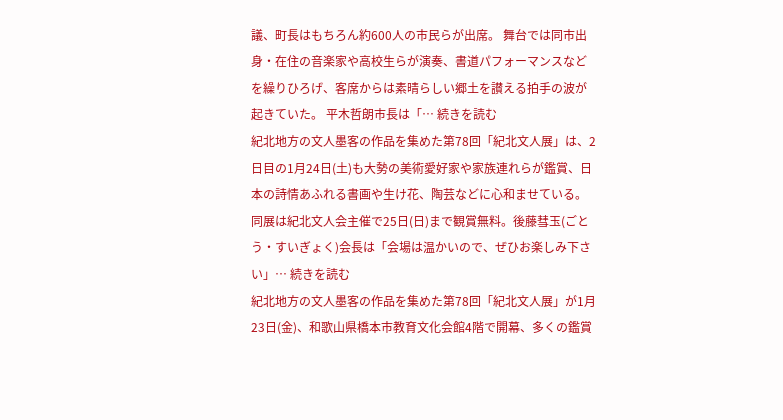議、町長はもちろん約600人の市民らが出席。 舞台では同市出身・在住の音楽家や高校生らが演奏、書道パフォーマンスなどを繰りひろげ、客席からは素晴らしい郷土を讃える拍手の波が起きていた。 平木哲朗市長は「… 続きを読む
紀北地方の文人墨客の作品を集めた第78回「紀北文人展」は、2日目の1月24日(土)も大勢の美術愛好家や家族連れらが鑑賞、日本の詩情あふれる書画や生け花、陶芸などに心和ませている。同展は紀北文人会主催で25日(日)まで観賞無料。後藤彗玉(ごとう・すいぎょく)会長は「会場は温かいので、ぜひお楽しみ下さい」… 続きを読む
紀北地方の文人墨客の作品を集めた第78回「紀北文人展」が1月23日(金)、和歌山県橋本市教育文化会館4階で開幕、多くの鑑賞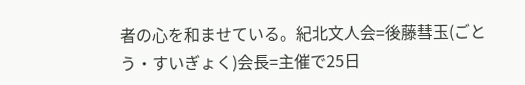者の心を和ませている。紀北文人会=後藤彗玉(ごとう・すいぎょく)会長=主催で25日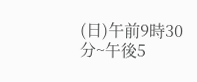(日)午前9時30分~午後5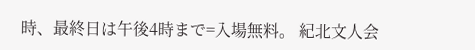時、最終日は午後4時まで=入場無料。 紀北文人会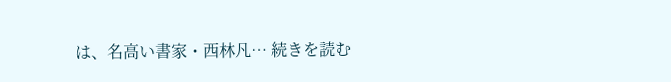は、名高い書家・西林凡… 続きを読む